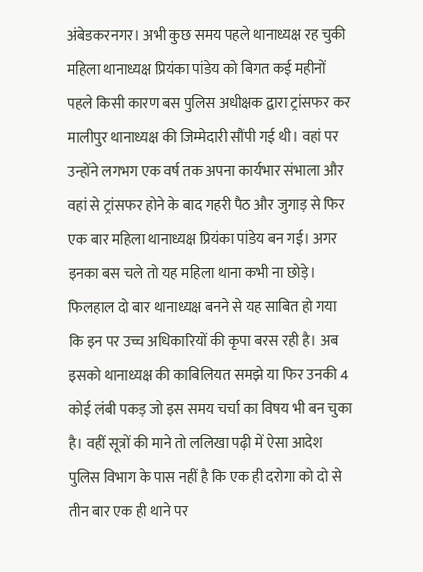अंबेडकरनगर। अभी कुछ समय पहले थानाध्यक्ष रह चुकी महिला थानाध्यक्ष प्रियंका पांडेय को बिगत कई महीनों पहले किसी कारण बस पुलिस अधीक्षक द्वारा ट्रांसफर कर मालीपुर थानाध्यक्ष की जिम्मेदारी सौंपी गई थी। वहां पर उन्होंने लगभग एक वर्ष तक अपना कार्यभार संभाला और वहां से ट्रांसफर होने के बाद गहरी पैठ और जुगाड़ से फिर एक बार महिला थानाध्यक्ष प्रियंका पांडेय बन गई। अगर इनका बस चले तो यह महिला थाना कभी ना छोड़े। फिलहाल दो बार थानाध्यक्ष बनने से यह साबित हो गया कि इन पर उच्च अधिकारियों की कृपा बरस रही है। अब इसको थानाध्यक्ष की काबिलियत समझे या फिर उनकी 4 कोई लंबी पकड़ जो इस समय चर्चा का विषय भी बन चुका है। वहीं सूत्रों की माने तो ललिखा पढ़ी में ऐसा आदेश पुलिस विभाग के पास नहीं है कि एक ही दरोगा को दो से तीन बार एक ही थाने पर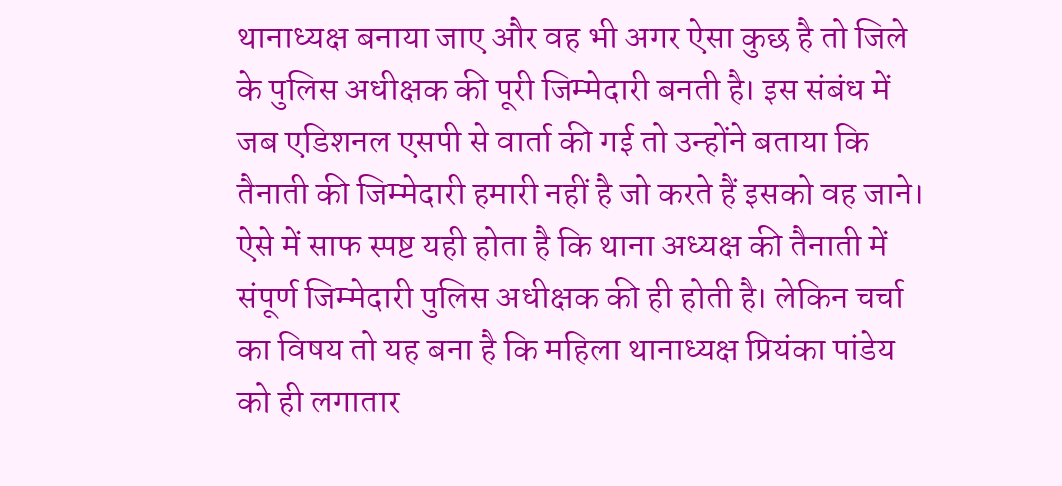थानाध्यक्ष बनाया जाए और वह भी अगर ऐसा कुछ है तो जिले के पुलिस अधीक्षक की पूरी जिम्मेदारी बनती है। इस संबंध में जब एडिशनल एसपी से वार्ता की गई तो उन्होंने बताया कि तैनाती की जिम्मेदारी हमारी नहीं है जो करते हैं इसको वह जाने। ऐसे में साफ स्पष्ट यही होता है कि थाना अध्यक्ष की तैनाती में संपूर्ण जिम्मेदारी पुलिस अधीक्षक की ही होती है। लेकिन चर्चा का विषय तो यह बना है कि महिला थानाध्यक्ष प्रियंका पांडेय को ही लगातार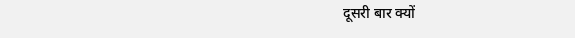दूसरी बार क्यों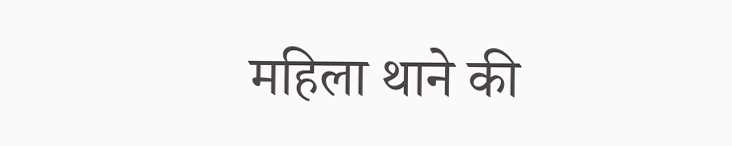महिला थाने की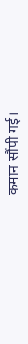कमान सौंपी गई।